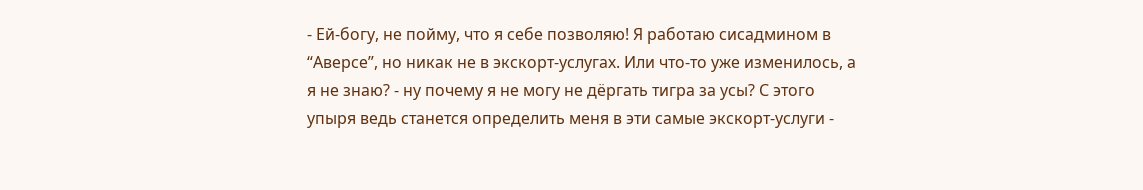- Ей-богу, не пойму, что я себе позволяю! Я работаю сисадмином в “Аверсе”, но никак не в экскорт-услугах. Или что-то уже изменилось, а я не знаю? - ну почему я не могу не дёргать тигра за усы? С этого упыря ведь станется определить меня в эти самые экскорт-услуги -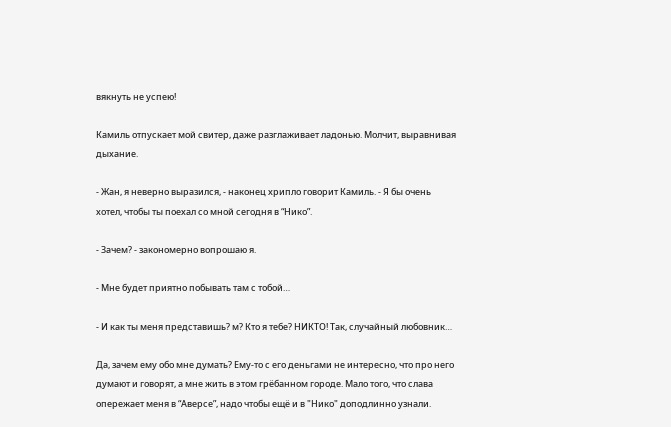вякнуть не успею!

Камиль отпускает мой свитер, даже разглаживает ладонью. Молчит, выравнивая дыхание.

- Жан, я неверно выразился, - наконец хрипло говорит Камиль. - Я бы очень хотел, чтобы ты поехал со мной сегодня в “Нико”.

- Зачем? - закономерно вопрошаю я.

- Мне будет приятно побывать там с тобой…

- И как ты меня представишь? м? Кто я тебе? НИКТО! Так, случайный любовник…

Да, зачем ему обо мне думать? Ему-то с его деньгами не интересно, что про него думают и говорят, а мне жить в этом грёбанном городе. Мало того, что слава опережает меня в “Аверсе”, надо чтобы ещё и в "Нико" доподлинно узнали.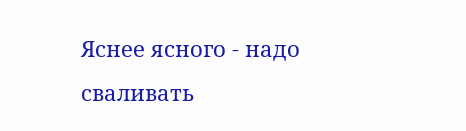Яснее ясного - надо сваливать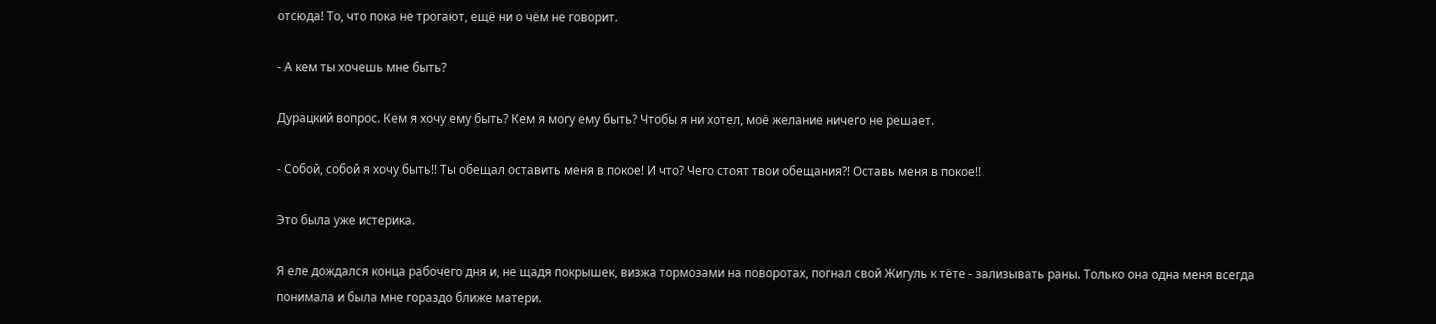отсюда! То, что пока не трогают, ещё ни о чём не говорит.

- А кем ты хочешь мне быть?

Дурацкий вопрос. Кем я хочу ему быть? Кем я могу ему быть? Чтобы я ни хотел, моё желание ничего не решает.

- Собой, собой я хочу быть!! Ты обещал оставить меня в покое! И что? Чего стоят твои обещания?! Оставь меня в покое!!

Это была уже истерика.

Я еле дождался конца рабочего дня и, не щадя покрышек, визжа тормозами на поворотах, погнал свой Жигуль к тёте - зализывать раны. Только она одна меня всегда понимала и была мне гораздо ближе матери.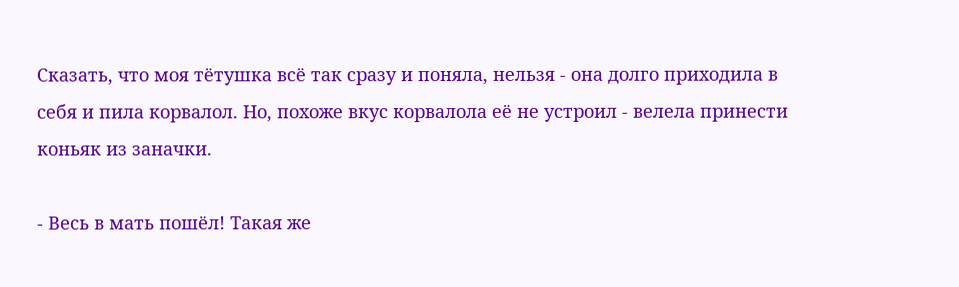Сказать, что моя тётушка всё так сразу и поняла, нельзя - она долго приходила в себя и пила корвалол. Но, похоже вкус корвалола её не устроил - велела принести коньяк из заначки.

- Весь в мать пошёл! Такая же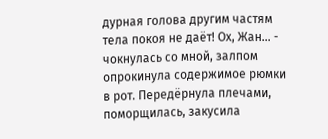дурная голова другим частям тела покоя не даёт! Ох, Жан… - чокнулась со мной, залпом опрокинула содержимое рюмки в рот. Передёрнула плечами, поморщилась, закусила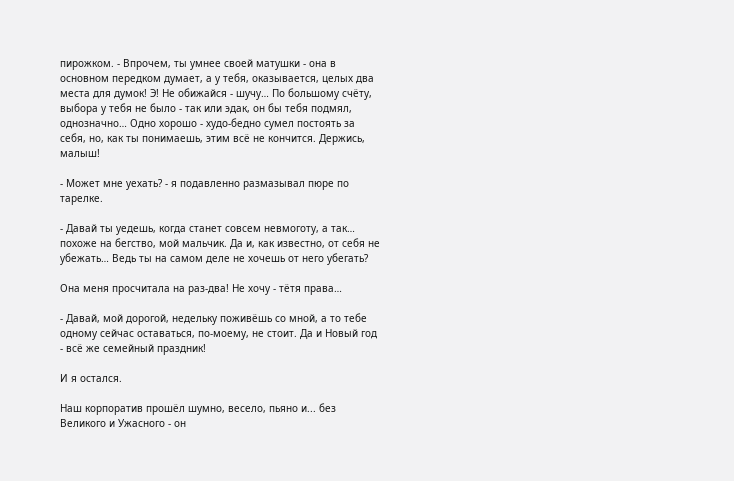пирожком. - Впрочем, ты умнее своей матушки - она в основном передком думает, а у тебя, оказывается, целых два места для думок! Э! Не обижайся - шучу… По большому счёту, выбора у тебя не было - так или эдак, он бы тебя подмял, однозначно… Одно хорошо - худо-бедно сумел постоять за себя, но, как ты понимаешь, этим всё не кончится. Держись, малыш!

- Может мне уехать? - я подавленно размазывал пюре по тарелке.

- Давай ты уедешь, когда станет совсем невмоготу, а так… похоже на бегство, мой мальчик. Да и, как известно, от себя не убежать… Ведь ты на самом деле не хочешь от него убегать?

Она меня просчитала на раз-два! Не хочу - тётя права…

- Давай, мой дорогой, недельку поживёшь со мной, а то тебе одному сейчас оставаться, по-моему, не стоит. Да и Новый год - всё же семейный праздник!

И я остался.

Наш корпоратив прошёл шумно, весело, пьяно и... без Великого и Ужасного - он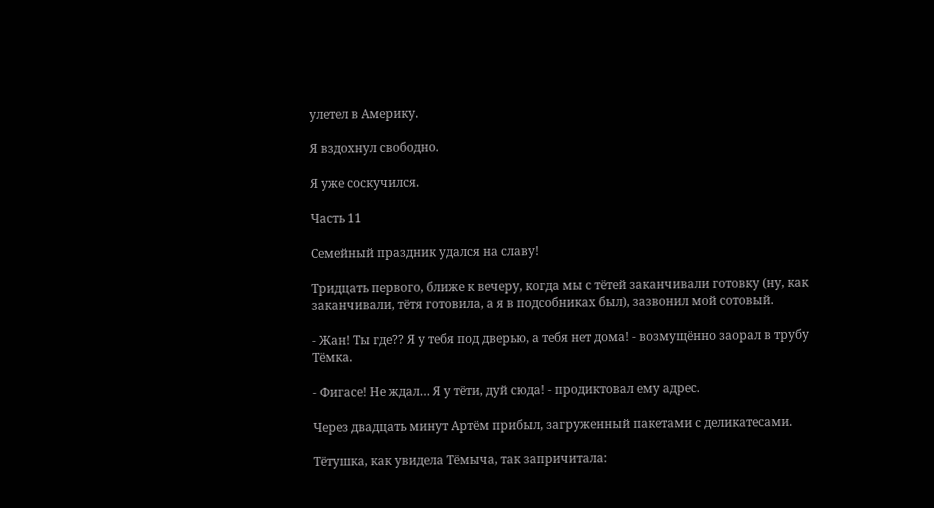улетел в Америку.

Я вздохнул свободно.

Я уже соскучился.

Часть 11

Семейный праздник удался на славу!

Тридцать первого, ближе к вечеру, когда мы с тётей заканчивали готовку (ну, как заканчивали, тётя готовила, а я в подсобниках был), зазвонил мой сотовый.

- Жан! Ты где?? Я у тебя под дверью, а тебя нет дома! - возмущённо заорал в трубу Тёмка.

- Фигасе! Не ждал… Я у тёти, дуй сюда! - продиктовал ему адрес.

Через двадцать минут Артём прибыл, загруженный пакетами с деликатесами.

Тётушка, как увидела Тёмыча, так запричитала: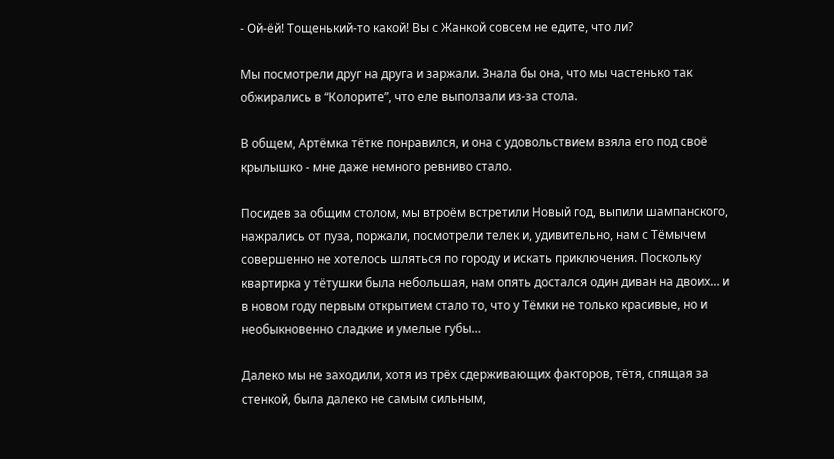- Ой-ёй! Тощенький-то какой! Вы с Жанкой совсем не едите, что ли?

Мы посмотрели друг на друга и заржали. Знала бы она, что мы частенько так обжирались в “Колорите”, что еле выползали из-за стола.

В общем, Артёмка тётке понравился, и она с удовольствием взяла его под своё крылышко - мне даже немного ревниво стало.

Посидев за общим столом, мы втроём встретили Новый год, выпили шампанского, нажрались от пуза, поржали, посмотрели телек и, удивительно, нам с Тёмычем совершенно не хотелось шляться по городу и искать приключения. Поскольку квартирка у тётушки была небольшая, нам опять достался один диван на двоих… и в новом году первым открытием стало то, что у Тёмки не только красивые, но и необыкновенно сладкие и умелые губы…

Далеко мы не заходили, хотя из трёх сдерживающих факторов, тётя, спящая за стенкой, была далеко не самым сильным,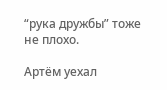“рука дружбы” тоже не плохо.

Артём уехал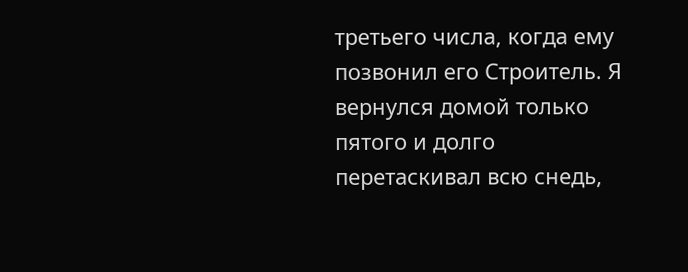третьего числа, когда ему позвонил его Строитель. Я вернулся домой только пятого и долго перетаскивал всю снедь,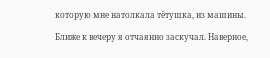которую мне натолкала тётушка, из машины.

Ближе к вечеру я отчаянно заскучал. Наверное,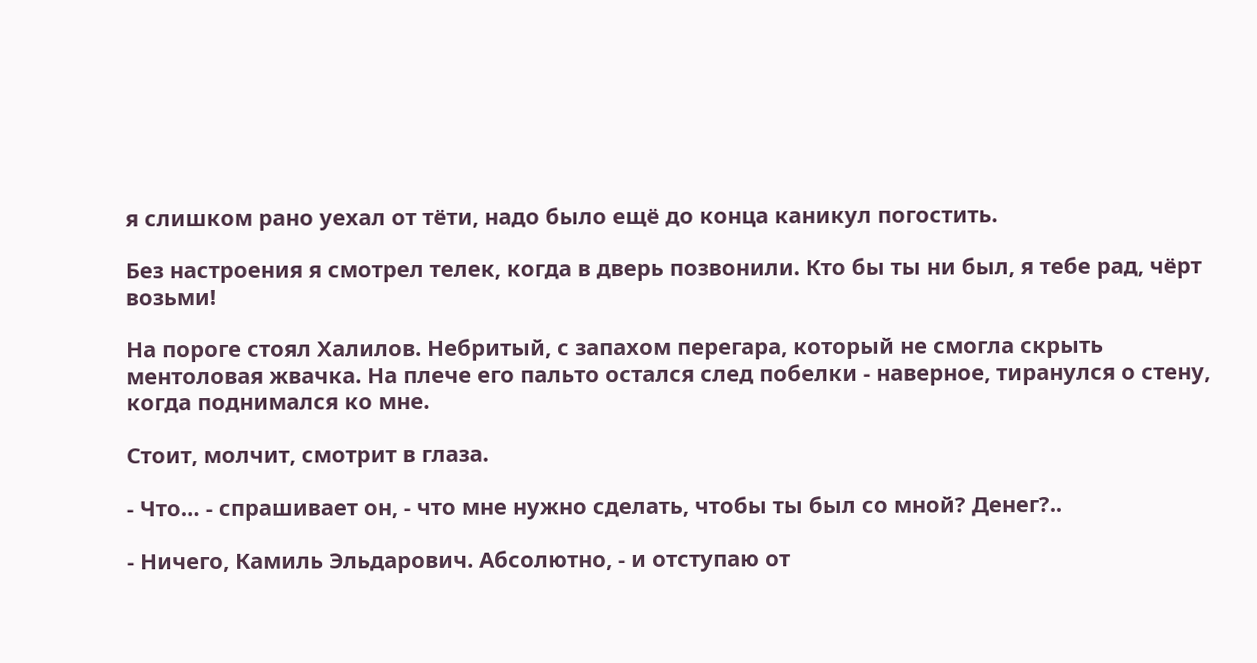я слишком рано уехал от тёти, надо было ещё до конца каникул погостить.

Без настроения я смотрел телек, когда в дверь позвонили. Кто бы ты ни был, я тебе рад, чёрт возьми!

На пороге стоял Халилов. Небритый, с запахом перегара, который не смогла скрыть ментоловая жвачка. На плече его пальто остался след побелки - наверное, тиранулся о стену, когда поднимался ко мне.

Стоит, молчит, смотрит в глаза.

- Что… - спрашивает он, - что мне нужно сделать, чтобы ты был со мной? Денег?..

- Ничего, Камиль Эльдарович. Абсолютно, - и отступаю от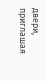двери, приглашая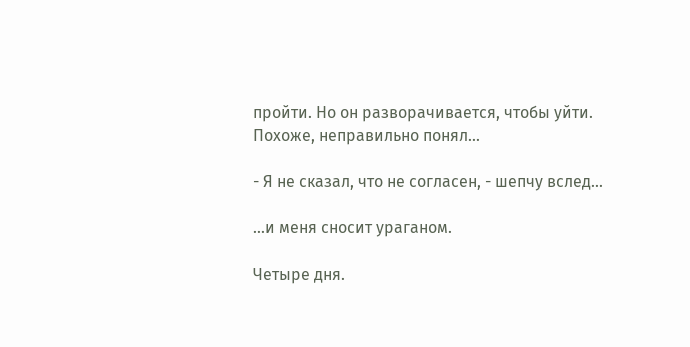пройти. Но он разворачивается, чтобы уйти. Похоже, неправильно понял...

- Я не сказал, что не согласен, - шепчу вслед...

...и меня сносит ураганом.

Четыре дня.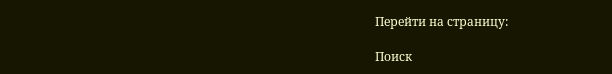Перейти на страницу:

Поиск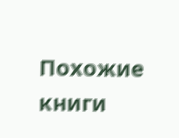Похожие книги